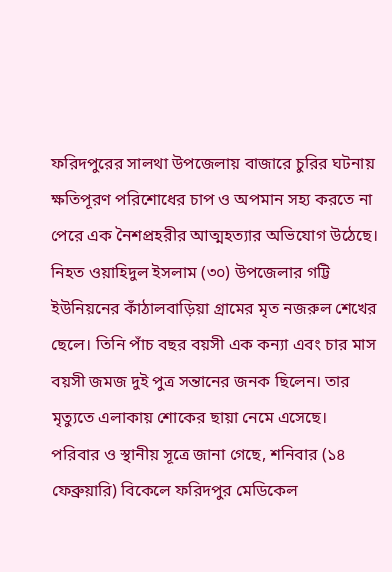ফরিদপুরের সালথা উপজেলায় বাজারে চুরির ঘটনায় ক্ষতিপূরণ পরিশোধের চাপ ও অপমান সহ্য করতে না পেরে এক নৈশপ্রহরীর আত্মহত্যার অভিযোগ উঠেছে। নিহত ওয়াহিদুল ইসলাম (৩০) উপজেলার গট্টি ইউনিয়নের কাঁঠালবাড়িয়া গ্রামের মৃত নজরুল শেখের ছেলে। তিনি পাঁচ বছর বয়সী এক কন্যা এবং চার মাস বয়সী জমজ দুই পুত্র সন্তানের জনক ছিলেন। তার মৃত্যুতে এলাকায় শোকের ছায়া নেমে এসেছে।
পরিবার ও স্থানীয় সূত্রে জানা গেছে, শনিবার (১৪ ফেব্রুয়ারি) বিকেলে ফরিদপুর মেডিকেল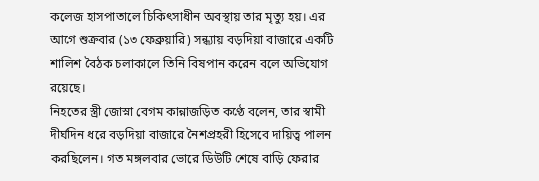কলেজ হাসপাতালে চিকিৎসাধীন অবস্থায় তার মৃত্যু হয়। এর আগে শুক্রবার (১৩ ফেব্রুয়ারি) সন্ধ্যায় বড়দিয়া বাজারে একটি শালিশ বৈঠক চলাকালে তিনি বিষপান করেন বলে অভিযোগ রয়েছে।
নিহতের স্ত্রী জোস্না বেগম কান্নাজড়িত কণ্ঠে বলেন, তার স্বামী দীর্ঘদিন ধরে বড়দিয়া বাজারে নৈশপ্রহরী হিসেবে দায়িত্ব পালন করছিলেন। গত মঙ্গলবার ভোরে ডিউটি শেষে বাড়ি ফেরার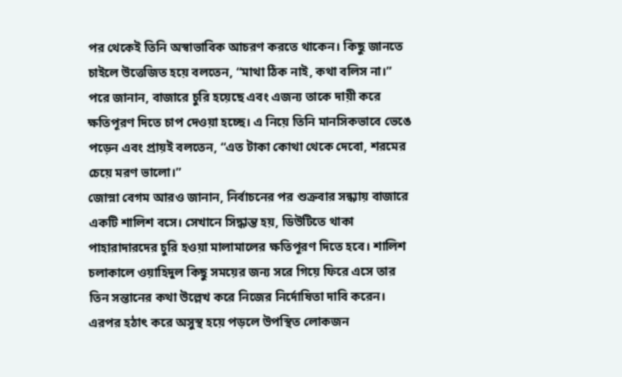পর থেকেই তিনি অস্বাভাবিক আচরণ করতে থাকেন। কিছু জানতে চাইলে উত্তেজিত হয়ে বলতেন, “মাথা ঠিক নাই, কথা বলিস না।” পরে জানান, বাজারে চুরি হয়েছে এবং এজন্য তাকে দায়ী করে ক্ষতিপূরণ দিতে চাপ দেওয়া হচ্ছে। এ নিয়ে তিনি মানসিকভাবে ভেঙে পড়েন এবং প্রায়ই বলতেন, “এত টাকা কোথা থেকে দেবো, শরমের চেয়ে মরণ ভালো।”
জোস্না বেগম আরও জানান, নির্বাচনের পর শুক্রবার সন্ধ্যায় বাজারে একটি শালিশ বসে। সেখানে সিদ্ধান্ত হয়, ডিউটিতে থাকা পাহারাদারদের চুরি হওয়া মালামালের ক্ষতিপূরণ দিতে হবে। শালিশ চলাকালে ওয়াহিদুল কিছু সময়ের জন্য সরে গিয়ে ফিরে এসে তার তিন সন্তানের কথা উল্লেখ করে নিজের নির্দোষিতা দাবি করেন। এরপর হঠাৎ করে অসুস্থ হয়ে পড়লে উপস্থিত লোকজন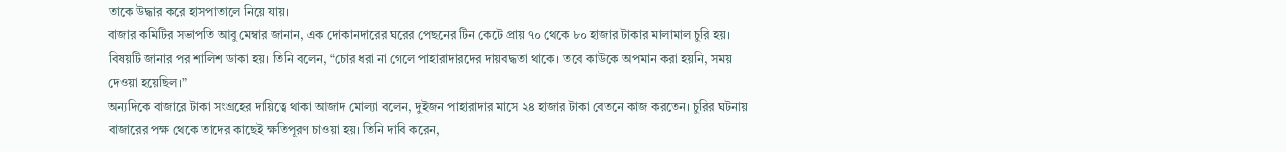তাকে উদ্ধার করে হাসপাতালে নিয়ে যায়।
বাজার কমিটির সভাপতি আবু মেম্বার জানান, এক দোকানদারের ঘরের পেছনের টিন কেটে প্রায় ৭০ থেকে ৮০ হাজার টাকার মালামাল চুরি হয়। বিষয়টি জানার পর শালিশ ডাকা হয়। তিনি বলেন, “চোর ধরা না গেলে পাহারাদারদের দায়বদ্ধতা থাকে। তবে কাউকে অপমান করা হয়নি, সময় দেওয়া হয়েছিল।”
অন্যদিকে বাজারে টাকা সংগ্রহের দায়িত্বে থাকা আজাদ মোল্যা বলেন, দুইজন পাহারাদার মাসে ২৪ হাজার টাকা বেতনে কাজ করতেন। চুরির ঘটনায় বাজারের পক্ষ থেকে তাদের কাছেই ক্ষতিপূরণ চাওয়া হয়। তিনি দাবি করেন,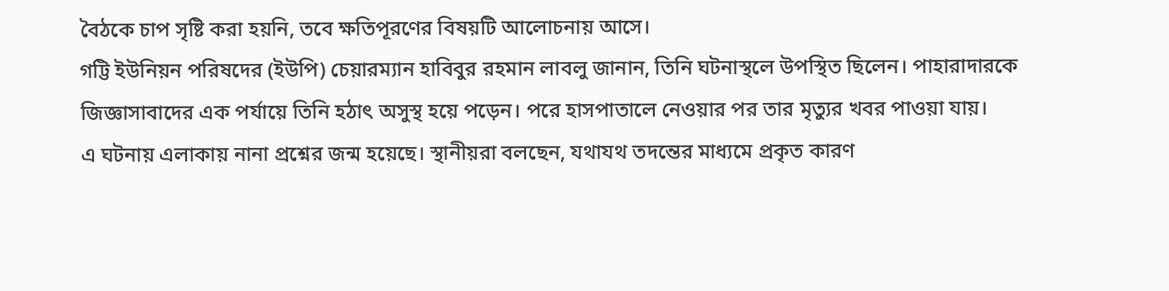বৈঠকে চাপ সৃষ্টি করা হয়নি, তবে ক্ষতিপূরণের বিষয়টি আলোচনায় আসে।
গট্টি ইউনিয়ন পরিষদের (ইউপি) চেয়ারম্যান হাবিবুর রহমান লাবলু জানান, তিনি ঘটনাস্থলে উপস্থিত ছিলেন। পাহারাদারকে জিজ্ঞাসাবাদের এক পর্যায়ে তিনি হঠাৎ অসুস্থ হয়ে পড়েন। পরে হাসপাতালে নেওয়ার পর তার মৃত্যুর খবর পাওয়া যায়।
এ ঘটনায় এলাকায় নানা প্রশ্নের জন্ম হয়েছে। স্থানীয়রা বলছেন, যথাযথ তদন্তের মাধ্যমে প্রকৃত কারণ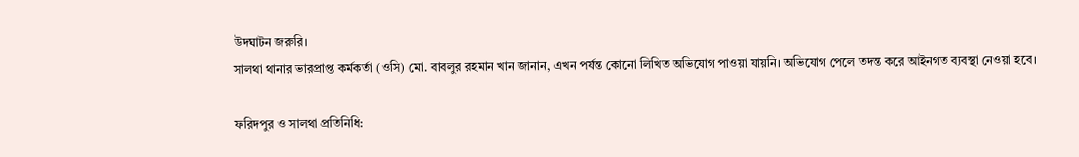উদঘাটন জরুরি।
সালথা থানার ভারপ্রাপ্ত কর্মকর্তা (ওসি) মো. বাবলুর রহমান খান জানান, এখন পর্যন্ত কোনো লিখিত অভিযোগ পাওয়া যায়নি। অভিযোগ পেলে তদন্ত করে আইনগত ব্যবস্থা নেওয়া হবে।

ফরিদপুর ও সালথা প্রতিনিধি: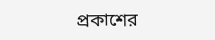প্রকাশের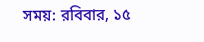সময়: রবিবার, ১৫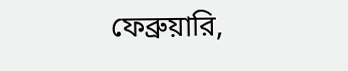ফেব্রুয়ারি,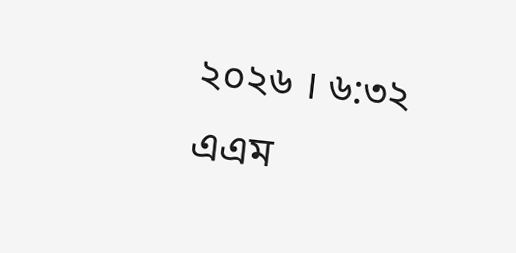২০২৬ । ৬:৩২ এএম